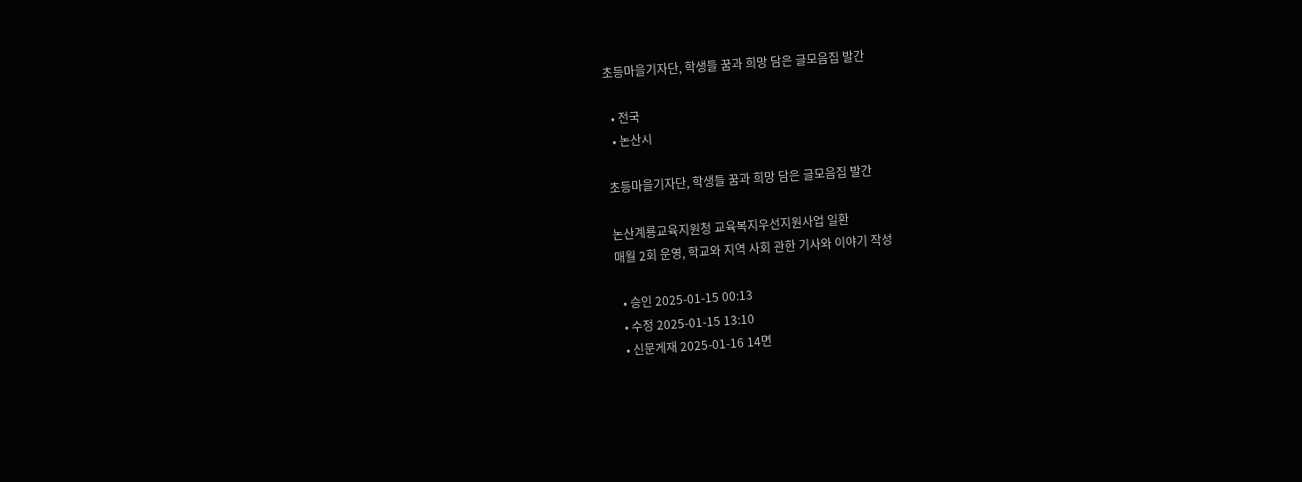초등마을기자단, 학생들 꿈과 희망 담은 글모음집 발간

  • 전국
  • 논산시

초등마을기자단, 학생들 꿈과 희망 담은 글모음집 발간

논산계룡교육지원청 교육복지우선지원사업 일환
매월 2회 운영, 학교와 지역 사회 관한 기사와 이야기 작성

  • 승인 2025-01-15 00:13
  • 수정 2025-01-15 13:10
  • 신문게재 2025-01-16 14면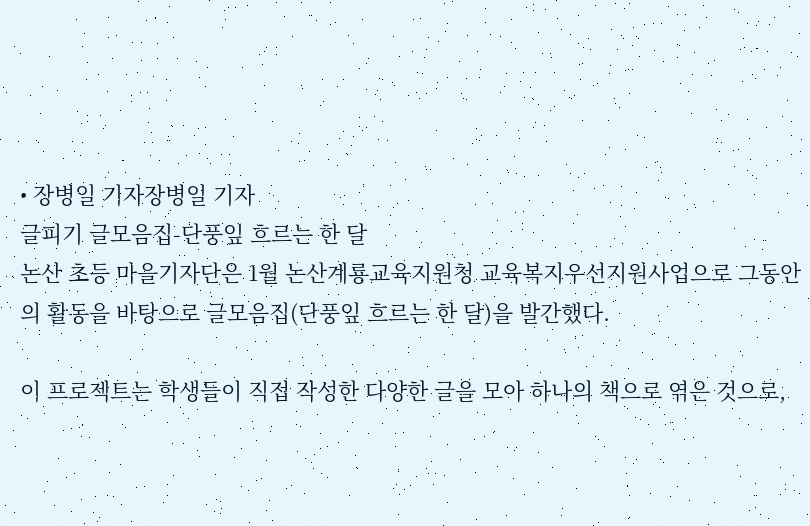• 장병일 기자장병일 기자
글피기 글모음집-단풍잎 흐르는 한 달
논산 초등 마을기자단은 1월 논산계룡교육지원청 교육복지우선지원사업으로 그동안의 활동을 바탕으로 글모음집(단풍잎 흐르는 한 달)을 발간했다.

이 프로젝트는 학생들이 직접 작성한 다양한 글을 모아 하나의 책으로 엮은 것으로,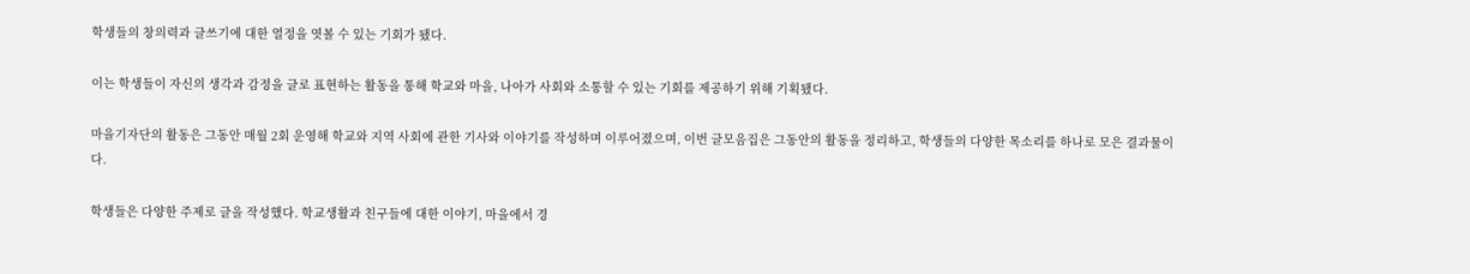학생들의 창의력과 글쓰기에 대한 열정을 엿볼 수 있는 기회가 됐다.

이는 학생들이 자신의 생각과 감정을 글로 표현하는 활동을 통해 학교와 마을, 나아가 사회와 소통할 수 있는 기회를 제공하기 위해 기획됐다.

마을기자단의 활동은 그동안 매월 2회 운영해 학교와 지역 사회에 관한 기사와 이야기를 작성하며 이루어졌으며, 이번 글모음집은 그동안의 활동을 정리하고, 학생들의 다양한 목소리를 하나로 모은 결과물이다.

학생들은 다양한 주제로 글을 작성했다. 학교생활과 친구들에 대한 이야기, 마을에서 경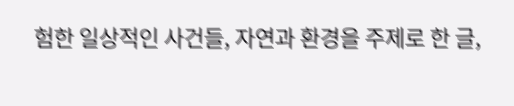험한 일상적인 사건들, 자연과 환경을 주제로 한 글,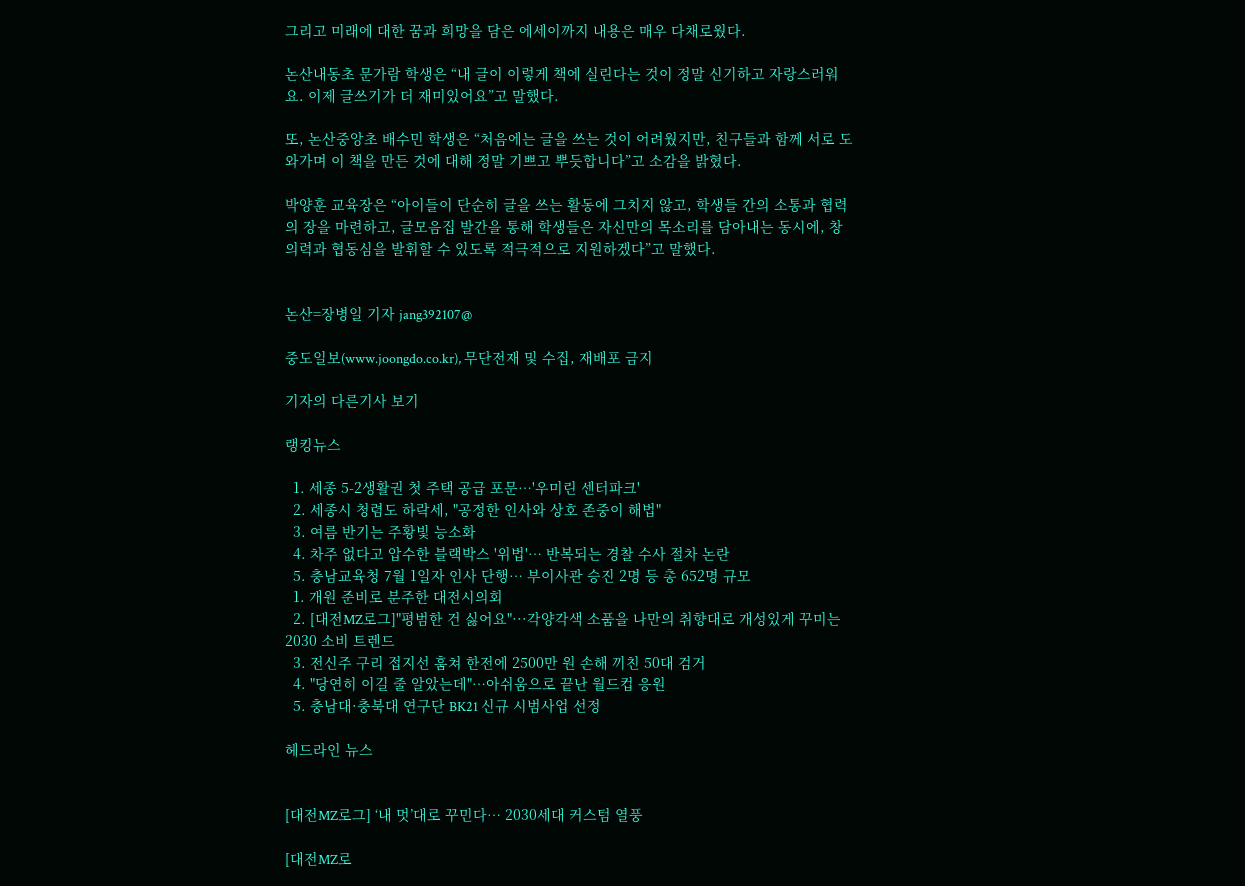그리고 미래에 대한 꿈과 희망을 담은 에세이까지 내용은 매우 다채로웠다.

논산내동초 문가람 학생은 “내 글이 이렇게 책에 실린다는 것이 정말 신기하고 자랑스러워요. 이제 글쓰기가 더 재미있어요”고 말했다.

또, 논산중앙초 배수민 학생은 “처음에는 글을 쓰는 것이 어려웠지만, 친구들과 함께 서로 도와가며 이 책을 만든 것에 대해 정말 기쁘고 뿌듯합니다”고 소감을 밝혔다.

박양훈 교육장은 “아이들이 단순히 글을 쓰는 활동에 그치지 않고, 학생들 간의 소통과 협력의 장을 마련하고, 글모음집 발간을 통해 학생들은 자신만의 목소리를 담아내는 동시에, 창의력과 협동심을 발휘할 수 있도록 적극적으로 지원하겠다”고 말했다.


논산=장병일 기자 jang392107@

중도일보(www.joongdo.co.kr), 무단전재 및 수집, 재배포 금지

기자의 다른기사 보기

랭킹뉴스

  1. 세종 5-2생활권 첫 주택 공급 포문…'우미린 센터파크'
  2. 세종시 청렴도 하락세, "공정한 인사와 상호 존중이 해법"
  3. 여름 반기는 주황빛 능소화
  4. 차주 없다고 압수한 블랙박스 '위법'… 반복되는 경찰 수사 절차 논란
  5. 충남교육청 7월 1일자 인사 단행… 부이사관 승진 2명 등 총 652명 규모
  1. 개원 준비로 분주한 대전시의회
  2. [대전MZ로그]"평범한 건 싫어요"···각양각색 소품을 나만의 취향대로 개성있게 꾸미는 2030 소비 트렌드
  3. 전신주 구리 접지선 훔쳐 한전에 2500만 원 손해 끼친 50대 검거
  4. "당연히 이길 줄 알았는데"…아쉬움으로 끝난 월드컵 응원
  5. 충남대·충북대 연구단 BK21 신규 시범사업 선정

헤드라인 뉴스


[대전MZ로그] ‘내 멋’대로 꾸민다… 2030세대 커스텀 열풍

[대전MZ로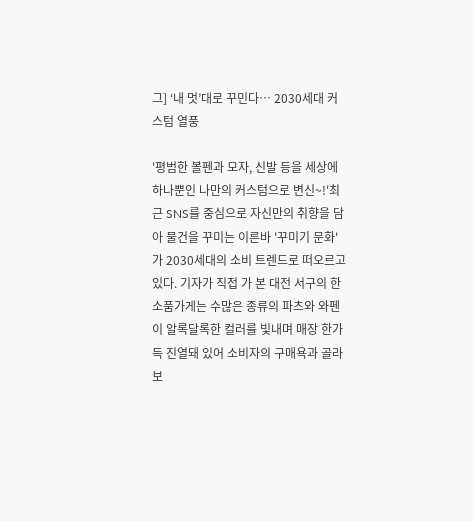그] ‘내 멋’대로 꾸민다… 2030세대 커스텀 열풍

'평범한 볼펜과 모자, 신발 등을 세상에 하나뿐인 나만의 커스텀으로 변신~!'최근 SNS를 중심으로 자신만의 취향을 담아 물건을 꾸미는 이른바 '꾸미기 문화'가 2030세대의 소비 트렌드로 떠오르고 있다. 기자가 직접 가 본 대전 서구의 한 소품가게는 수많은 종류의 파츠와 와펜이 알록달록한 컬러를 빛내며 매장 한가득 진열돼 있어 소비자의 구매욕과 골라보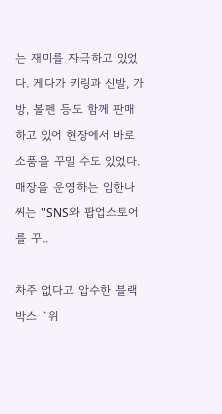는 재미를 자극하고 있었다. 게다가 키링과 신발, 가방, 볼펜 등도 함께 판매하고 있어 현장에서 바로 소품을 꾸밀 수도 있었다. 매장을 운영하는 임한나 씨는 "SNS와 팝업스토어를 꾸..

차주 없다고 압수한 블랙박스 `위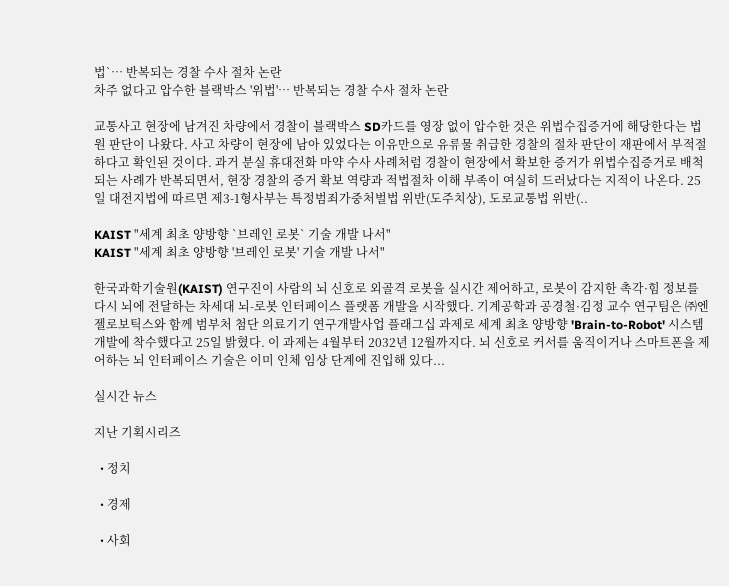법`… 반복되는 경찰 수사 절차 논란
차주 없다고 압수한 블랙박스 '위법'… 반복되는 경찰 수사 절차 논란

교통사고 현장에 남겨진 차량에서 경찰이 블랙박스 SD카드를 영장 없이 압수한 것은 위법수집증거에 해당한다는 법원 판단이 나왔다. 사고 차량이 현장에 남아 있었다는 이유만으로 유류물 취급한 경찰의 절차 판단이 재판에서 부적절하다고 확인된 것이다. 과거 분실 휴대전화 마약 수사 사례처럼 경찰이 현장에서 확보한 증거가 위법수집증거로 배척되는 사례가 반복되면서, 현장 경찰의 증거 확보 역량과 적법절차 이해 부족이 여실히 드러났다는 지적이 나온다. 25일 대전지법에 따르면 제3-1형사부는 특정범죄가중처벌법 위반(도주치상), 도로교통법 위반(..

KAIST "세계 최초 양방향 `브레인 로봇` 기술 개발 나서"
KAIST "세계 최초 양방향 '브레인 로봇' 기술 개발 나서"

한국과학기술원(KAIST) 연구진이 사람의 뇌 신호로 외골격 로봇을 실시간 제어하고, 로봇이 감지한 촉각·힘 정보를 다시 뇌에 전달하는 차세대 뇌-로봇 인터페이스 플랫폼 개발을 시작했다. 기계공학과 공경철·김정 교수 연구팀은 ㈜엔젤로보틱스와 함께 범부처 첨단 의료기기 연구개발사업 플래그십 과제로 세계 최초 양방향 'Brain-to-Robot' 시스템 개발에 착수했다고 25일 밝혔다. 이 과제는 4월부터 2032년 12월까지다. 뇌 신호로 커서를 움직이거나 스마트폰을 제어하는 뇌 인터페이스 기술은 이미 인체 임상 단계에 진입해 있다...

실시간 뉴스

지난 기획시리즈

  • 정치

  • 경제

  • 사회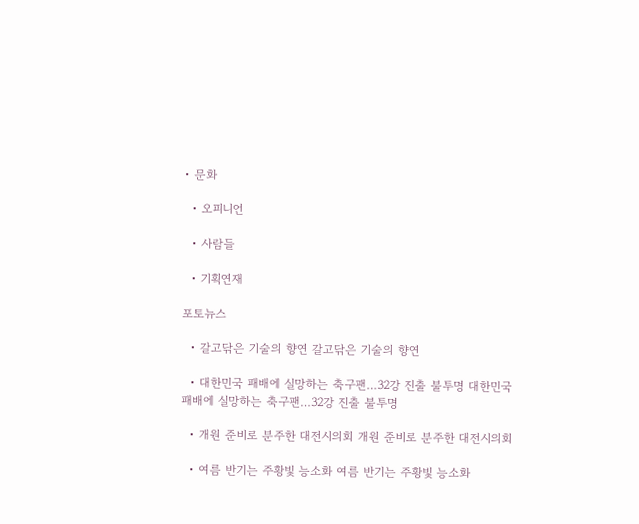• 문화

  • 오피니언

  • 사람들

  • 기획연재

포토뉴스

  • 갈고닦은 기술의 향연 갈고닦은 기술의 향연

  • 대한민국 패배에 실망하는 축구팬…32강 진출 불투명 대한민국 패배에 실망하는 축구팬…32강 진출 불투명

  • 개원 준비로 분주한 대전시의회 개원 준비로 분주한 대전시의회

  • 여름 반기는 주황빛 능소화 여름 반기는 주황빛 능소화